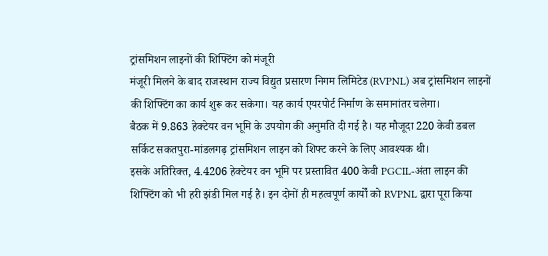ट्रांसमिशन लाइनों की शिफ्टिंग को मंजूरी
मंजूरी मिलने के बाद राजस्थान राज्य विद्युत प्रसारण निगम लिमिटेड (RVPNL) अब ट्रांसमिशन लाइनों की शिफ्टिंग का कार्य शुरू कर सकेगा। यह कार्य एयरपोर्ट निर्माण के समानांतर चलेगा।
बैठक में 9.863 हेक्टेयर वन भूमि के उपयोग की अनुमति दी गई है। यह मौजूदा 220 केवी डबल सर्किट सकतपुरा-मांडलगढ़ ट्रांसमिशन लाइन को शिफ्ट करने के लिए आवश्यक थी।
इसके अतिरिक्त, 4.4206 हेक्टेयर वन भूमि पर प्रस्तावित 400 केवी PGCIL-अंता लाइन की शिफ्टिंग को भी हरी झंडी मिल गई है। इन दोनों ही महत्वपूर्ण कार्यों को RVPNL द्वारा पूरा किया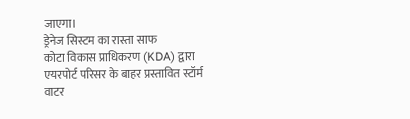जाएगा।
ड्रेनेज सिस्टम का रास्ता साफ
कोटा विकास प्राधिकरण (KDA) द्वारा एयरपोर्ट परिसर के बाहर प्रस्तावित स्टॉर्म वाटर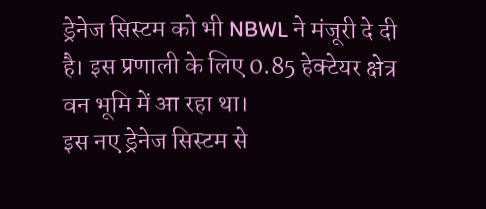ड्रेनेज सिस्टम को भी NBWL ने मंजूरी दे दी है। इस प्रणाली के लिए 0.85 हेक्टेयर क्षेत्र वन भूमि में आ रहा था।
इस नए ड्रेनेज सिस्टम से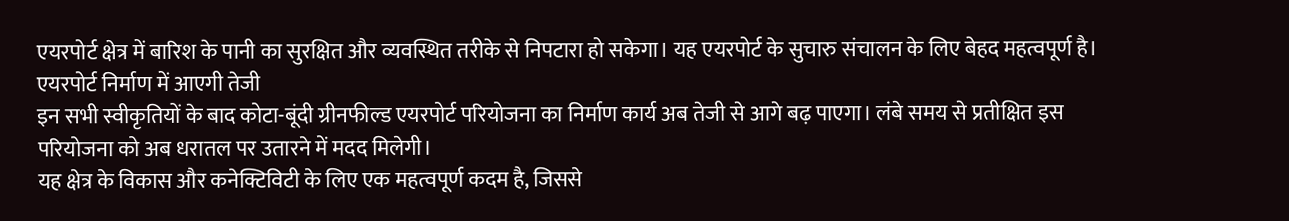एयरपोर्ट क्षेत्र में बारिश के पानी का सुरक्षित और व्यवस्थित तरीके से निपटारा हो सकेगा। यह एयरपोर्ट के सुचारु संचालन के लिए बेहद महत्वपूर्ण है।
एयरपोर्ट निर्माण में आएगी तेजी
इन सभी स्वीकृतियों के बाद कोटा-बूंदी ग्रीनफील्ड एयरपोर्ट परियोजना का निर्माण कार्य अब तेजी से आगे बढ़ पाएगा। लंबे समय से प्रतीक्षित इस परियोजना को अब धरातल पर उतारने में मदद मिलेगी।
यह क्षेत्र के विकास और कनेक्टिविटी के लिए एक महत्वपूर्ण कदम है, जिससे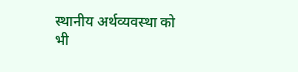स्थानीय अर्थव्यवस्था को भी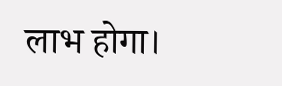लाभ होगा।